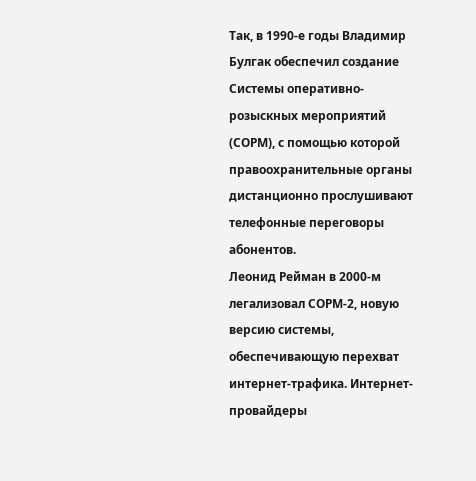Так, в 1990-е годы Владимир Булгак обеспечил создание Системы оперативно-розыскных мероприятий (СОРМ), с помощью которой правоохранительные органы дистанционно прослушивают телефонные переговоры абонентов.
Леонид Рейман в 2000-м легализовал СОРМ-2, новую версию системы, обеспечивающую перехват интернет-трафика. Интернет-провайдеры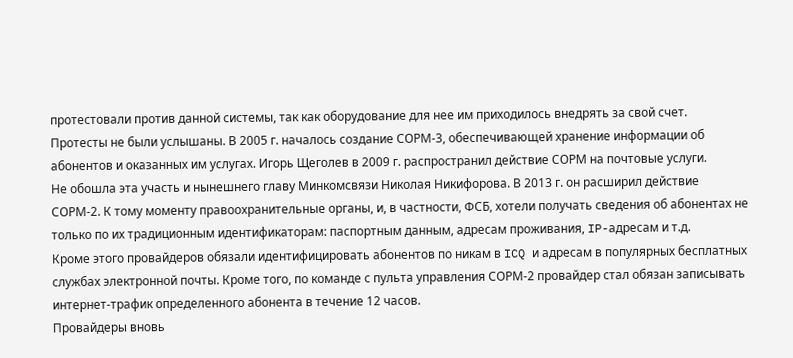протестовали против данной системы, так как оборудование для нее им приходилось внедрять за свой счет.
Протесты не были услышаны. В 2005 г. началось создание СОРМ-3, обеспечивающей хранение информации об абонентов и оказанных им услугах. Игорь Щеголев в 2009 г. распространил действие СОРМ на почтовые услуги.
Не обошла эта участь и нынешнего главу Минкомсвязи Николая Никифорова. В 2013 г. он расширил действие СОРМ-2. К тому моменту правоохранительные органы, и, в частности, ФСБ, хотели получать сведения об абонентах не только по их традиционным идентификаторам: паспортным данным, адресам проживания, IP-адресам и т.д.
Кроме этого провайдеров обязали идентифицировать абонентов по никам в ICQ и адресам в популярных бесплатных службах электронной почты. Кроме того, по команде с пульта управления СОРМ-2 провайдер стал обязан записывать интернет-трафик определенного абонента в течение 12 часов.
Провайдеры вновь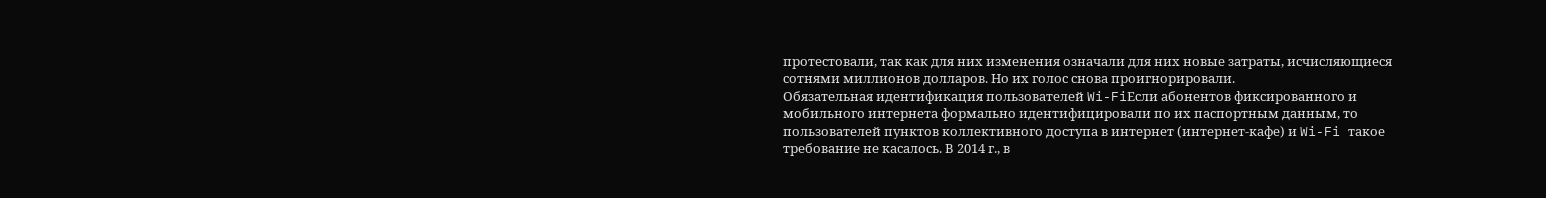протестовали, так как для них изменения означали для них новые затраты, исчисляющиеся сотнями миллионов долларов. Но их голос снова проигнорировали.
Обязательная идентификация пользователей Wi-FiЕсли абонентов фиксированного и мобильного интернета формально идентифицировали по их паспортным данным, то пользователей пунктов коллективного доступа в интернет (интернет-кафе) и Wi-Fi такое требование не касалось. В 2014 г., в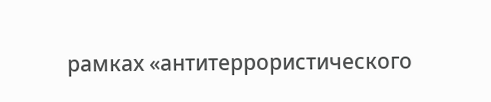рамках «антитеррористического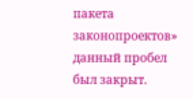пакета законопроектов» данный пробел был закрыт.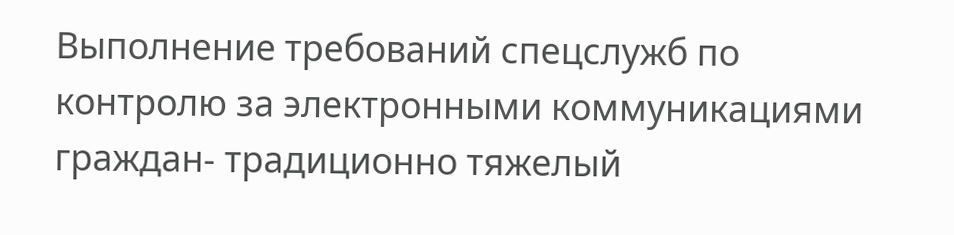Выполнение требований спецслужб по контролю за электронными коммуникациями граждан- традиционно тяжелый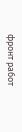фронт работ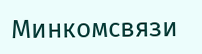Минкомсвязи